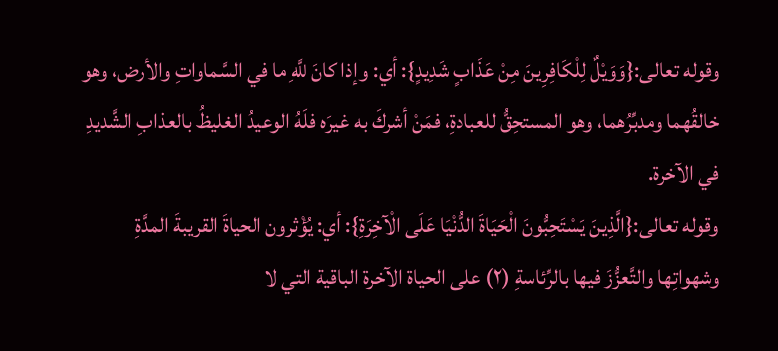وقوله تعالى:{وَوَيْلٌ لِلْكَافِرِينَ مِنْ عَذَابٍ شَدِيدٍ}: أي: وإذا كانَ للَّهِ ما في السَّماواتِ والأرض، وهو خالقُهما ومدبِّرُهما، وهو المستحِقُّ للعبادةِ، فمَنْ أشركَ به غيرَه فلَهُ الوعيدُ الغليظُ بالعذابِ الشَّديدِ في الآخرة.
وقوله تعالى:{الَّذِينَ يَسْتَحِبُّونَ الْحَيَاةَ الدُّنْيَا عَلَى الْآخِرَةِ}: أي: يُؤْثرون الحياةَ القريبةَ المدَّةِ وشهواتِها والتَّعزُّزَ فيها بالرِّئاسةِ (٢) على الحياة الآخرة الباقية التي لا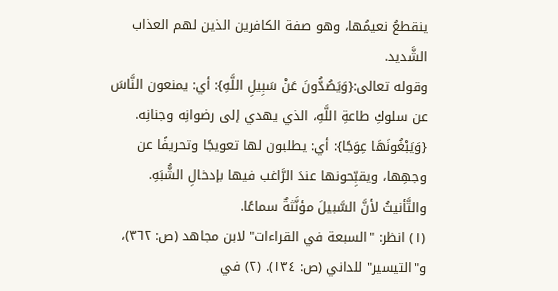ينقطعُ نعيمُها، وهو صفة الكافرين الذين لهم العذاب الشَّديد.
وقوله تعالى:{وَيَصُدُّونَ عَنْ سَبِيلِ اللَّهِ}: أي: يمنعون النَّاسَ عن سلوكِ طاعةِ اللَّهِ، الذي يهدي إلى رضوانِه وجنانِه.
{وَيَبْغُونَهَا عِوَجًا}: أي: يطلبون لها تعويجًا وتحريفًا عن وجهِها، ويقبِّحونها عندَ الرَّاغب فيها بإدخالِ الشُّبَهِ. والتَّأنيثُ لأنَّ السَّبيلَ مؤنَّثةٌ سماعًا.
(١) انظر: "السبعة في القراءات" لابن مجاهد (ص: ٣٦٢)، و"التيسير" للداني (ص: ١٣٤). (٢) في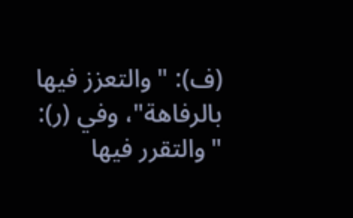(ف): "والتعزز فيها بالرفاهة"، وفي (ر): "والتقرر فيها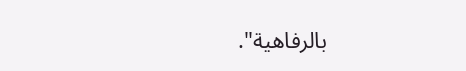بالرفاهية".